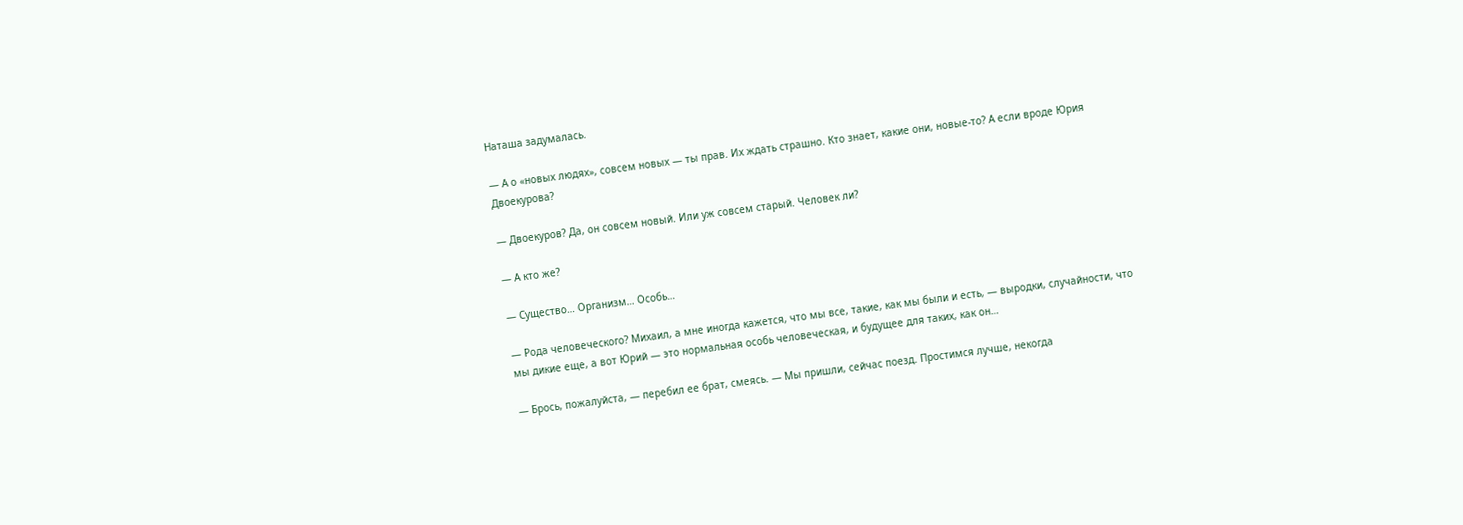Наташа задумалась.

— А о «новых людях», совсем новых — ты прав. Их ждать страшно. Кто знает, какие они, новые-то? А если вроде Юрия Двоекурова?

— Двоекуров? Да, он совсем новый. Или уж совсем старый. Человек ли?

— А кто же?

— Существо… Организм… Особь…

— Рода человеческого? Михаил, а мне иногда кажется, что мы все, такие, как мы были и есть, — выродки, случайности, что мы дикие еще, а вот Юрий — это нормальная особь человеческая, и будущее для таких, как он…

— Брось, пожалуйста, — перебил ее брат, смеясь. — Мы пришли, сейчас поезд. Простимся лучше, некогда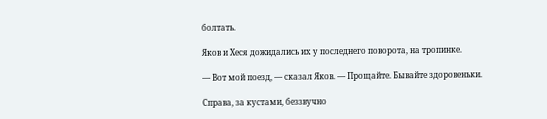болтать.

Яков и Хеся дожидались их у последнего поворота, на тропинке.

— Вот мой поезд, — сказал Яков. — Прощайте. Бывайте здоровеньки.

Справа, за кустами, беззвучно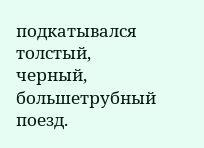подкатывался толстый, черный, большетрубный поезд.